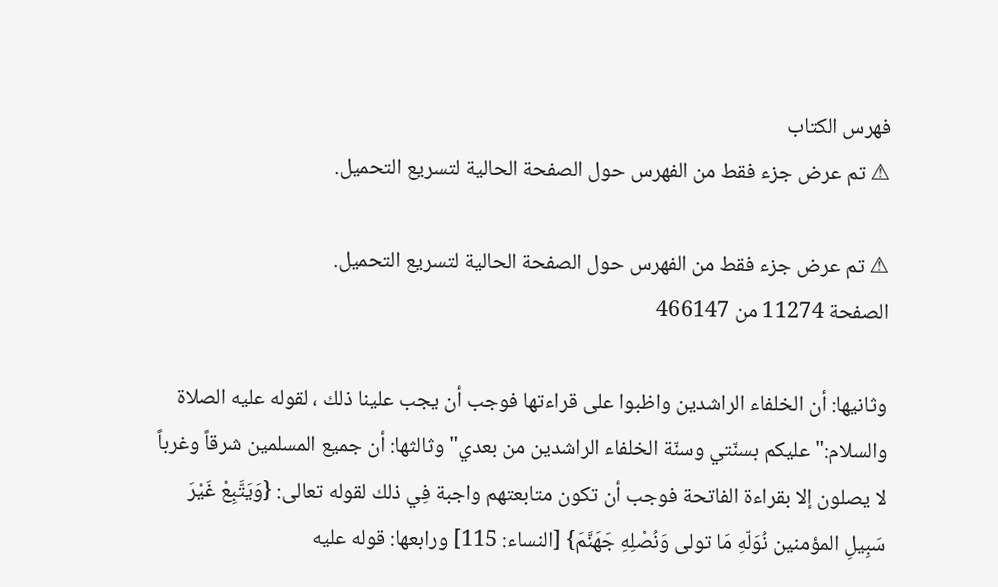فهرس الكتاب
⚠ تم عرض جزء فقط من الفهرس حول الصفحة الحالية لتسريع التحميل.

⚠ تم عرض جزء فقط من الفهرس حول الصفحة الحالية لتسريع التحميل.
الصفحة 11274 من 466147

وثانيها: أن الخلفاء الراشدين واظبوا على قراءتها فوجب أن يجب علينا ذلك ، لقوله عليه الصلاة والسلام:"عليكم بسنّتي وسنّة الخلفاء الراشدين من بعدي"وثالثها: أن جميع المسلمين شرقاً وغرباً لا يصلون إلا بقراءة الفاتحة فوجب أن تكون متابعتهم واجبة فِي ذلك لقوله تعالى: {وَيَتَّبِعْ غَيْرَ سَبِيلِ المؤمنين نُوَلّهِ مَا تولى وَنُصْلِهِ جَهَنَّمَ} [النساء: 115] ورابعها: قوله عليه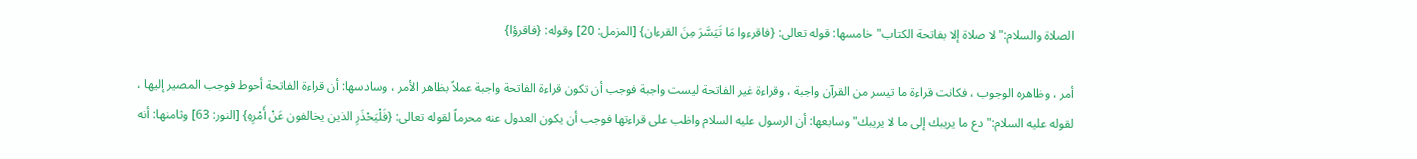الصلاة والسلام:"لا صلاة إلا بفاتحة الكتاب"خامسها: قوله تعالى: {فاقرءوا مَا تَيَسَّرَ مِنَ القرءان} [المزمل: 20] وقوله: {فاقرؤا}

أمر ، وظاهره الوجوب ، فكانت قراءة ما تيسر من القرآن واجبة ، وقراءة غير الفاتحة ليست واجبة فوجب أن تكون قراءة الفاتحة واجبة عملاً بظاهر الأمر ، وسادسها: أن قراءة الفاتحة أحوط فوجب المصير إليها ، لقوله عليه السلام:"دع ما يريبك إلى ما لا يريبك"وسابعها: أن الرسول عليه السلام واظب على قراءتها فوجب أن يكون العدول عنه محرماً لقوله تعالى: {فَلْيَحْذَرِ الذين يخالفون عَنْ أَمْرِهِ} [النور: 63] وثامنها: أنه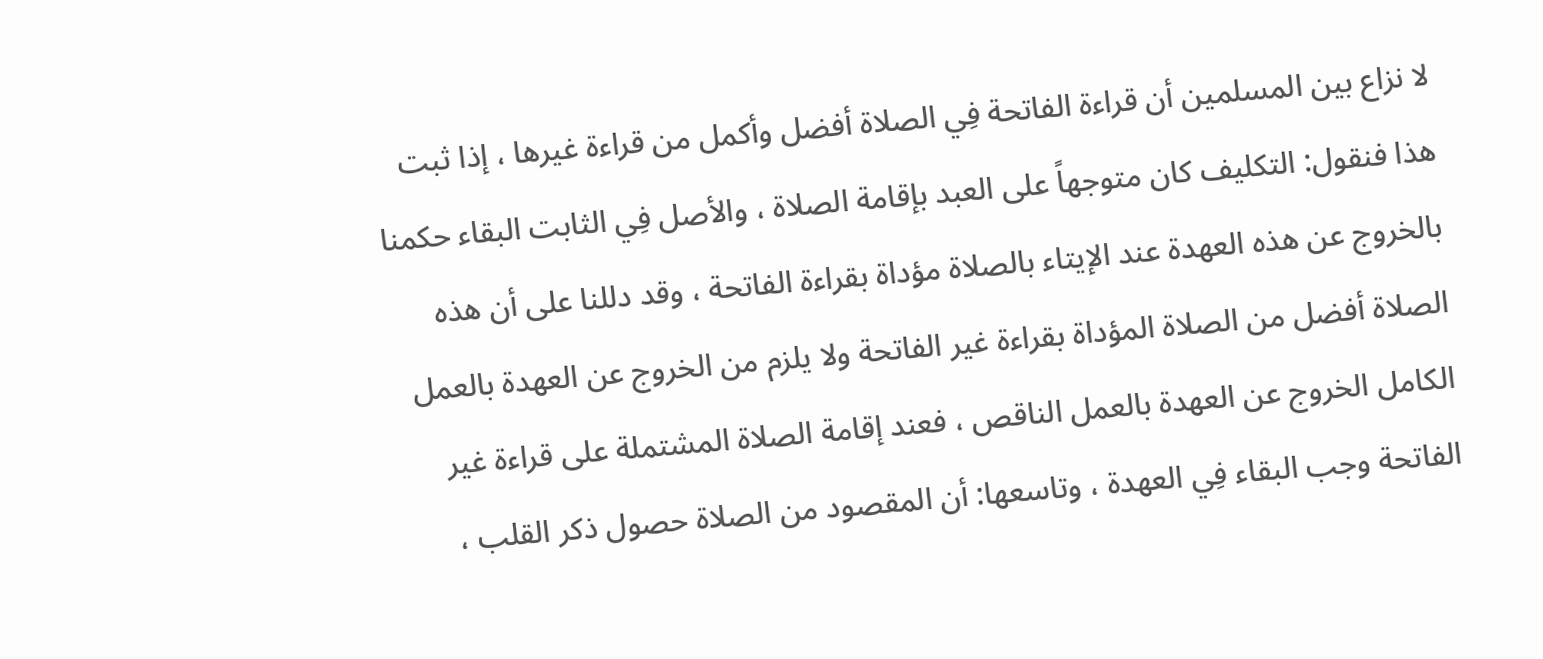لا نزاع بين المسلمين أن قراءة الفاتحة فِي الصلاة أفضل وأكمل من قراءة غيرها ، إذا ثبت هذا فنقول: التكليف كان متوجهاً على العبد بإقامة الصلاة ، والأصل فِي الثابت البقاء حكمنا بالخروج عن هذه العهدة عند الإيتاء بالصلاة مؤداة بقراءة الفاتحة ، وقد دللنا على أن هذه الصلاة أفضل من الصلاة المؤداة بقراءة غير الفاتحة ولا يلزم من الخروج عن العهدة بالعمل الكامل الخروج عن العهدة بالعمل الناقص ، فعند إقامة الصلاة المشتملة على قراءة غير الفاتحة وجب البقاء فِي العهدة ، وتاسعها: أن المقصود من الصلاة حصول ذكر القلب ،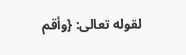لقوله تعالى: {وأقم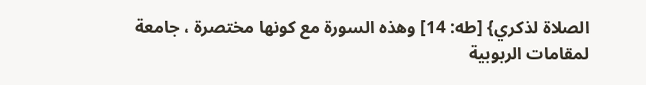الصلاة لذكري} [طه: 14] وهذه السورة مع كونها مختصرة ، جامعة لمقامات الربوبية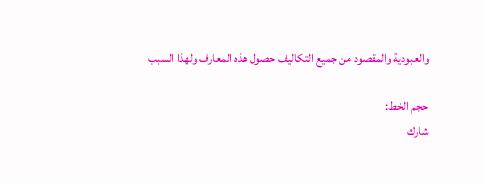والعبودية والمقصود من جميع التكاليف حصول هذه المعارف ولهذا السبب

حجم الخط:
شارك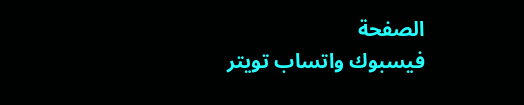الصفحة
فيسبوك واتساب تويتر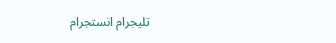تليجرام انستجرام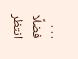. . .
فضلًا انتظر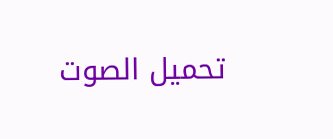تحميل الصوت